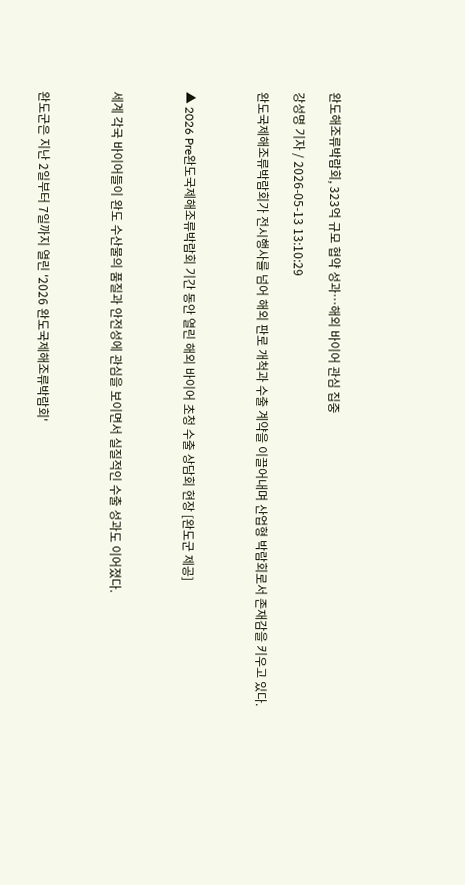완도해조류박람회, 323억 규모 협약 성과…해외 바이어 관심 집중

강성명 기자 / 2026-05-13 13:10:29

완도국제해조류박람회가 전시행사를 넘어 해외 판로 개척과 수출 계약을 이끌어내며 산업형 박람회로서 존재감을 키우고 있다.



▲ 2026 Pre완도국제해조류박람회 기간 동안 열린 해외 바이어 초청 수출 상담회 현장 [완도군 제공]



세계 각국 바이어들이 완도 수산물의 품질과 안전성에 관심을 보이면서 실질적인 수출 성과도 이어졌다.



완도군은 지난 2일부터 7일까지 열린 '2026 완도국제해조류박람회'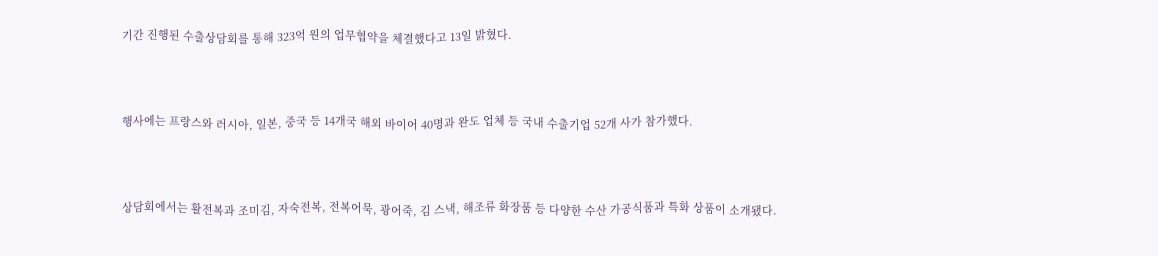기간 진행된 수출상담회를 통해 323억 원의 업무협약을 체결했다고 13일 밝혔다.



행사에는 프랑스와 러시아, 일본, 중국 등 14개국 해외 바이어 40명과 완도 업체 등 국내 수출기업 52개 사가 참가했다.



상담회에서는 활전복과 조미김, 자숙전복, 전복어묵, 광어죽, 김 스낵, 해조류 화장품 등 다양한 수산 가공식품과 특화 상품이 소개됐다.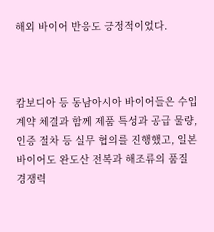해외 바이어 반응도 긍정적이었다.



캄보디아 등 동남아시아 바이어들은 수입 계약 체결과 함께 제품 특성과 공급 물량, 인증 절차 등 실무 협의를 진행했고, 일본 바이어도 완도산 전복과 해조류의 품질 경쟁력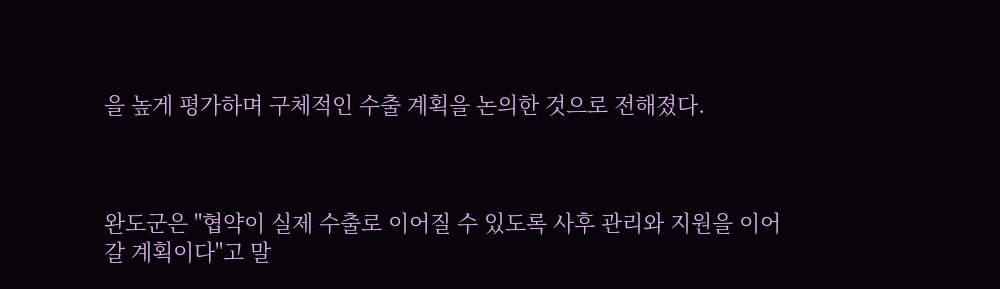을 높게 평가하며 구체적인 수출 계획을 논의한 것으로 전해졌다.



완도군은 "협약이 실제 수출로 이어질 수 있도록 사후 관리와 지원을 이어갈 계획이다"고 말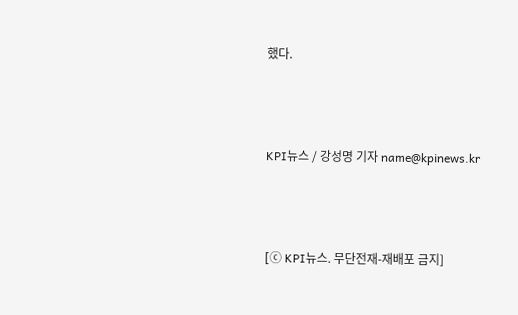했다.



KPI뉴스 / 강성명 기자 name@kpinews.kr



[ⓒ KPI뉴스. 무단전재-재배포 금지]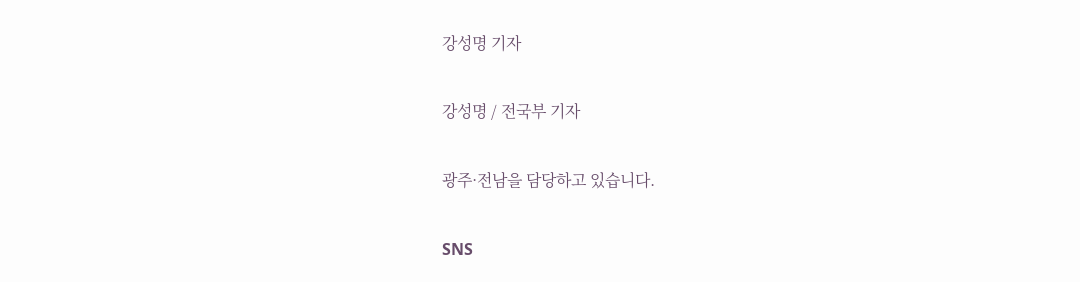강성명 기자

강성명 / 전국부 기자

광주·전남을 담당하고 있습니다.

SNS